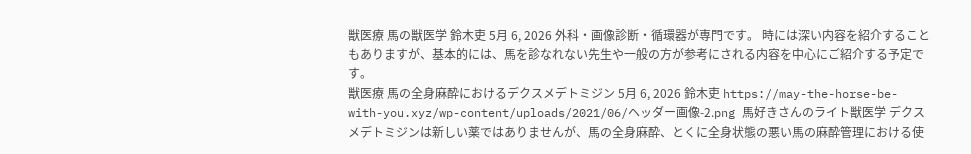獣医療 馬の獣医学 鈴木吏 5月 6, 2026 外科・画像診断・循環器が専門です。 時には深い内容を紹介することもありますが、基本的には、馬を診なれない先生や一般の方が参考にされる内容を中心にご紹介する予定です。
獣医療 馬の全身麻酔におけるデクスメデトミジン 5月 6, 2026 鈴木吏 https://may-the-horse-be-with-you.xyz/wp-content/uploads/2021/06/ヘッダー画像-2.png 馬好きさんのライト獣医学 デクスメデトミジンは新しい薬ではありませんが、馬の全身麻酔、とくに全身状態の悪い馬の麻酔管理における使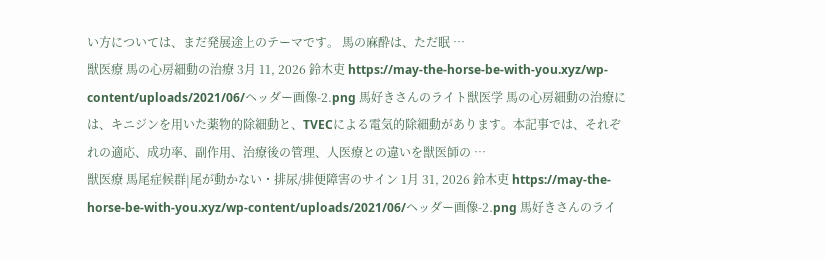い方については、まだ発展途上のテーマです。 馬の麻酔は、ただ眠 …
獣医療 馬の心房細動の治療 3月 11, 2026 鈴木吏 https://may-the-horse-be-with-you.xyz/wp-content/uploads/2021/06/ヘッダー画像-2.png 馬好きさんのライト獣医学 馬の心房細動の治療には、キニジンを用いた薬物的除細動と、TVECによる電気的除細動があります。本記事では、それぞれの適応、成功率、副作用、治療後の管理、人医療との違いを獣医師の …
獣医療 馬尾症候群|尾が動かない・排尿/排便障害のサイン 1月 31, 2026 鈴木吏 https://may-the-horse-be-with-you.xyz/wp-content/uploads/2021/06/ヘッダー画像-2.png 馬好きさんのライ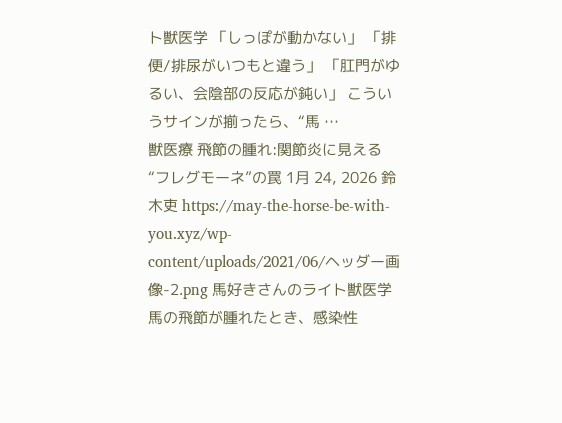ト獣医学 「しっぽが動かない」 「排便/排尿がいつもと違う」 「肛門がゆるい、会陰部の反応が鈍い」 こういうサインが揃ったら、“馬 …
獣医療 飛節の腫れ:関節炎に見える“フレグモーネ”の罠 1月 24, 2026 鈴木吏 https://may-the-horse-be-with-you.xyz/wp-content/uploads/2021/06/ヘッダー画像-2.png 馬好きさんのライト獣医学 馬の飛節が腫れたとき、感染性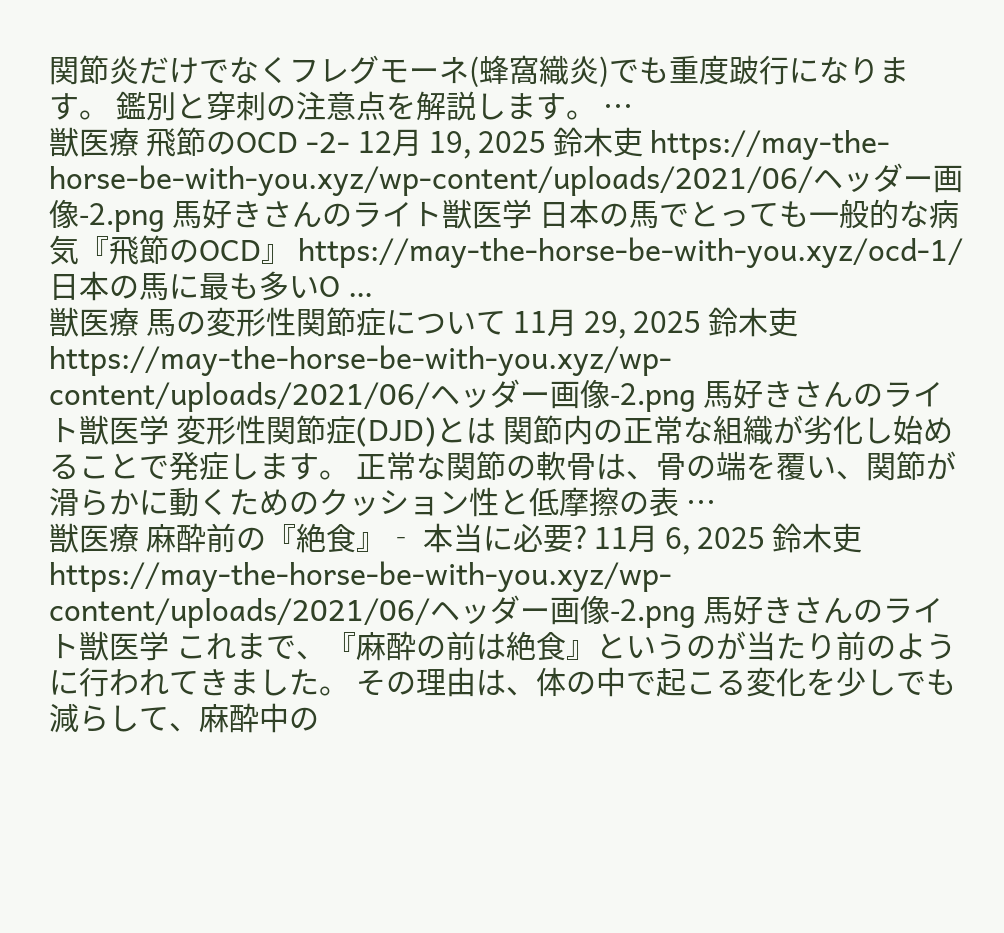関節炎だけでなくフレグモーネ(蜂窩織炎)でも重度跛行になります。 鑑別と穿刺の注意点を解説します。 …
獣医療 飛節のOCD -2- 12月 19, 2025 鈴木吏 https://may-the-horse-be-with-you.xyz/wp-content/uploads/2021/06/ヘッダー画像-2.png 馬好きさんのライト獣医学 日本の馬でとっても一般的な病気『飛節のOCD』 https://may-the-horse-be-with-you.xyz/ocd-1/ 日本の馬に最も多いO …
獣医療 馬の変形性関節症について 11月 29, 2025 鈴木吏 https://may-the-horse-be-with-you.xyz/wp-content/uploads/2021/06/ヘッダー画像-2.png 馬好きさんのライト獣医学 変形性関節症(DJD)とは 関節内の正常な組織が劣化し始めることで発症します。 正常な関節の軟骨は、骨の端を覆い、関節が滑らかに動くためのクッション性と低摩擦の表 …
獣医療 麻酔前の『絶食』‐ 本当に必要? 11月 6, 2025 鈴木吏 https://may-the-horse-be-with-you.xyz/wp-content/uploads/2021/06/ヘッダー画像-2.png 馬好きさんのライト獣医学 これまで、『麻酔の前は絶食』というのが当たり前のように行われてきました。 その理由は、体の中で起こる変化を少しでも減らして、麻酔中の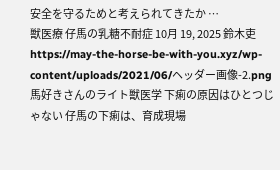安全を守るためと考えられてきたか …
獣医療 仔馬の乳糖不耐症 10月 19, 2025 鈴木吏 https://may-the-horse-be-with-you.xyz/wp-content/uploads/2021/06/ヘッダー画像-2.png 馬好きさんのライト獣医学 下痢の原因はひとつじゃない 仔馬の下痢は、育成現場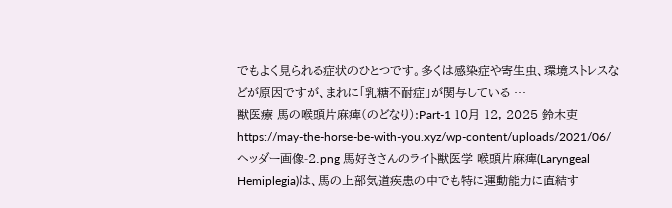でもよく見られる症状のひとつです。多くは感染症や寄生虫、環境ストレスなどが原因ですが、まれに「乳糖不耐症」が関与している …
獣医療 馬の喉頭片麻痺(のどなり):Part-1 10月 12, 2025 鈴木吏 https://may-the-horse-be-with-you.xyz/wp-content/uploads/2021/06/ヘッダー画像-2.png 馬好きさんのライト獣医学 喉頭片麻痺(Laryngeal Hemiplegia)は、馬の上部気道疾患の中でも特に運動能力に直結す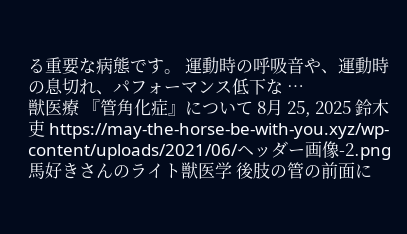る重要な病態です。 運動時の呼吸音や、運動時の息切れ、パフォーマンス低下な …
獣医療 『管角化症』について 8月 25, 2025 鈴木吏 https://may-the-horse-be-with-you.xyz/wp-content/uploads/2021/06/ヘッダー画像-2.png 馬好きさんのライト獣医学 後肢の管の前面に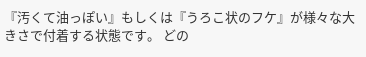『汚くて油っぽい』もしくは『うろこ状のフケ』が様々な大きさで付着する状態です。 どの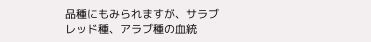品種にもみられますが、サラブレッド種、アラブ種の血統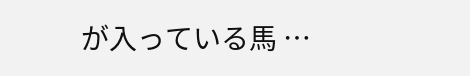が入っている馬 …